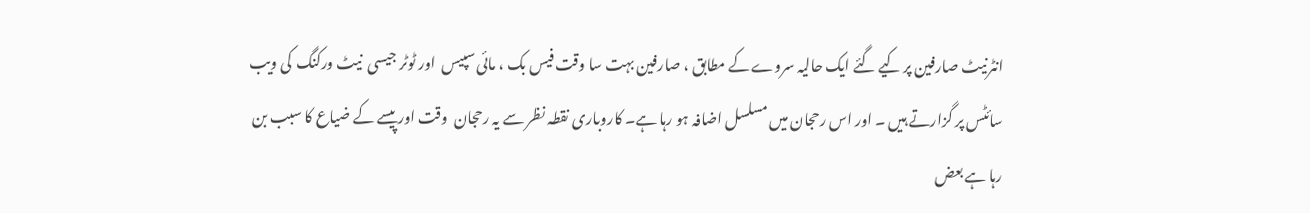انٹرنیٹ صارفین پر کیے گئے ایک حالیہ سروے کے مطابق ، صارفین بہت سا وقت فیس بک ، مائی سپیس  اور ٹوٹر جیسی  نیٹ ورکنگ  کی ویب سائٹس پر گزارتے ہیں ۔ اور اس رحجان میں مسلسل اضافہ ہو رہا ہے۔ کاروباری نقطہ نظر سے یہ رحجان  وقت اور پیسے کے ضیاع کا سبب بن رہا ہے بعض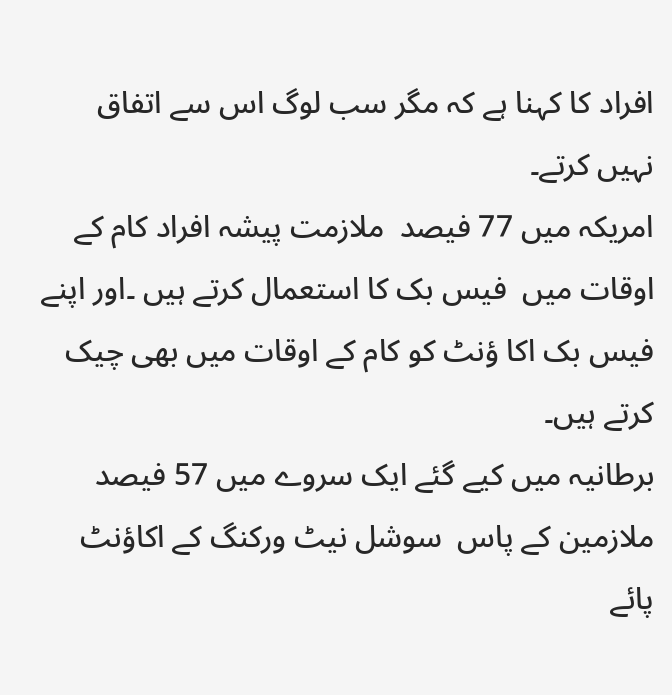افراد کا کہنا ہے کہ مگر سب لوگ اس سے اتفاق نہیں کرتے۔
امریکہ میں 77 فیصد  ملازمت پیشہ افراد کام کے اوقات میں  فیس بک کا استعمال کرتے ہیں ۔اور اپنے فیس بک اکا ؤنٹ کو کام کے اوقات میں بھی چیک کرتے ہیں۔
برطانیہ میں کیے گئے ایک سروے میں 57 فیصد ملازمین کے پاس  سوشل نیٹ ورکنگ کے اکاؤنٹ پائے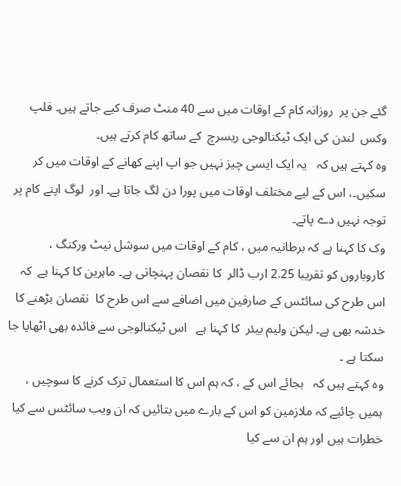گئے جن پر  روزانہ کام کے اوقات میں سے 40 منٹ صرف کیے جاتے ہیں۔ فلپ وکس  لندن کی ایک ٹیکنالوجی ریسرچ  کے ساتھ کام کرتے ہیں۔
وہ کہتے ہیں کہ   یہ ایک ایسی چیز نہیں جو اپ اپنے کھانے کے اوقات میں کر سکیں۔، اس کے لیے مختلف اوقات میں پورا دن لگ جاتا ہے۔ اور  لوگ اپنے کام پر توجہ نہیں دے پاتے۔
وک کا کہنا ہے کہ برطانیہ میں ، کام کے اوقات میں سوشل نیٹ ورکنگ ، کاروباروں کو تقریبا 2.25 ارب ڈالر  کا نقصان پہنچاتی ہے۔ ماہرین کا کہنا ہے  کہ اس طرح کی سائٹس کے صارفین میں اضافے سے اس طرح کا  نقصان بڑھنے کا خدشہ بھی ہے۔ لیکن ولیم بیئر  کا کہنا ہے   اس ٹیکنالوجی سے فائدہ بھی اٹھایا جا سکتا ہے ۔
وہ کہتے ہیں کہ   بجائے اس کے ، کہ ہم اس کا استعمال ترک کرنے کا سوچیں ، ہمیں چائیے کہ ملازمین کو اس کے بارے میں بتائیں کہ ان ویب سائٹس سے کیا خطرات ہیں اور ہم ان سے کیا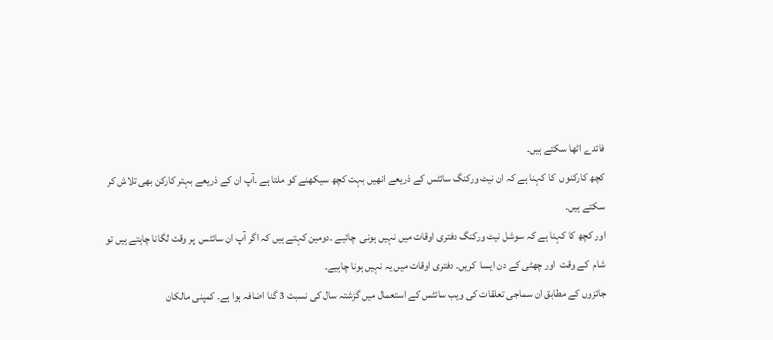فائدے اٹھا سکتے ہیں۔
کچھ کارکنوں  کا کہنا ہے کہ ان نیٹ ورکنگ سائٹس کے ذریعے انھیں بہت کچھ سیکھنے کو ملتا ہے ۔آپ ان کے ذریعے بہتر کارکن بھی تلاش کر سکتے ہیں۔
اور کچھ کا کہنا ہے کہ سوشل نیٹ ورکنگ دفتری اوقات میں نہیں ہونی  چائیے ۔دومین کہتے ہیں کہ اگر آپ ان سائٹس  پر وقت لگانا چاہتے ہیں تو شام  کے وقت  اور چھٹی کے دن ایسا  کریں۔ دفتری اوقات میں یہ نہیں ہونا چاہیے۔
جائزوں کے مطابق ان سماجی تعلقات کی ویب سائٹس کے استعمال میں گزشتہ سال کی نسبت 3 گنا اضافہ ہوا ہے۔ کمپنی مالکان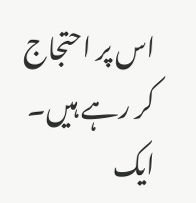اس پر احتجاج کر رہے ہیں۔ ایک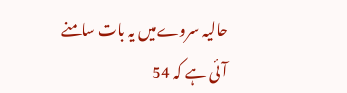حالیہ سروےمیں یہ بات سامنے آئی ہے کہ 54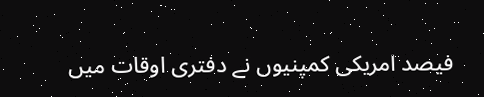فیصد امریکی کمپنیوں نے دفتری اوقات میں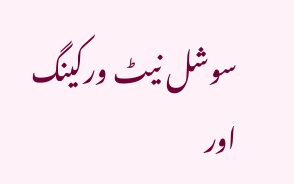سوشل نیٹ ورکینگ اور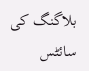بلاگنگ کی سائٹس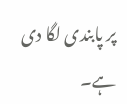پر پابندی لگا دی ہے۔